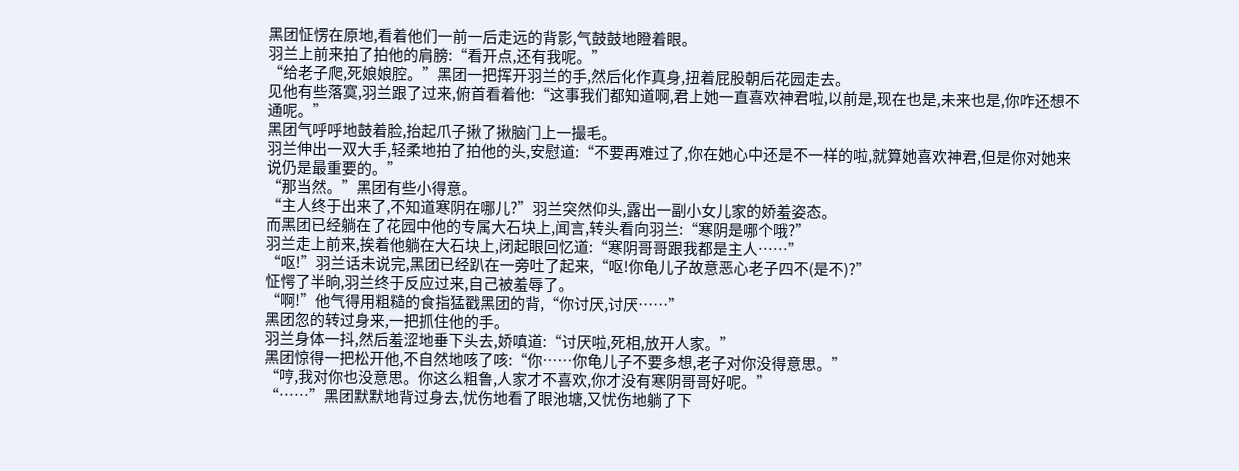黑团怔愣在原地,看着他们一前一后走远的背影,气鼓鼓地瞪着眼。
羽兰上前来拍了拍他的肩膀:“看开点,还有我呢。”
“给老子爬,死娘娘腔。”黑团一把挥开羽兰的手,然后化作真身,扭着屁股朝后花园走去。
见他有些落寞,羽兰跟了过来,俯首看着他:“这事我们都知道啊,君上她一直喜欢神君啦,以前是,现在也是,未来也是,你咋还想不通呢。”
黑团气呼呼地鼓着脸,抬起爪子揪了揪脑门上一撮毛。
羽兰伸出一双大手,轻柔地拍了拍他的头,安慰道:“不要再难过了,你在她心中还是不一样的啦,就算她喜欢神君,但是你对她来说仍是最重要的。”
“那当然。”黑团有些小得意。
“主人终于出来了,不知道寒阴在哪儿?”羽兰突然仰头,露出一副小女儿家的娇羞姿态。
而黑团已经躺在了花园中他的专属大石块上,闻言,转头看向羽兰:“寒阴是哪个哦?”
羽兰走上前来,挨着他躺在大石块上,闭起眼回忆道:“寒阴哥哥跟我都是主人……”
“呕!”羽兰话未说完,黑团已经趴在一旁吐了起来,“呕!你龟儿子故意恶心老子四不(是不)?”
怔愕了半晌,羽兰终于反应过来,自己被羞辱了。
“啊!”他气得用粗糙的食指猛戳黑团的背,“你讨厌,讨厌……”
黑团忽的转过身来,一把抓住他的手。
羽兰身体一抖,然后羞涩地垂下头去,娇嗔道:“讨厌啦,死相,放开人家。”
黑团惊得一把松开他,不自然地咳了咳:“你……你龟儿子不要多想,老子对你没得意思。”
“哼,我对你也没意思。你这么粗鲁,人家才不喜欢,你才没有寒阴哥哥好呢。”
“……”黑团默默地背过身去,忧伤地看了眼池塘,又忧伤地躺了下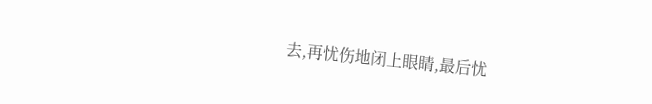去,再忧伤地闭上眼睛,最后忧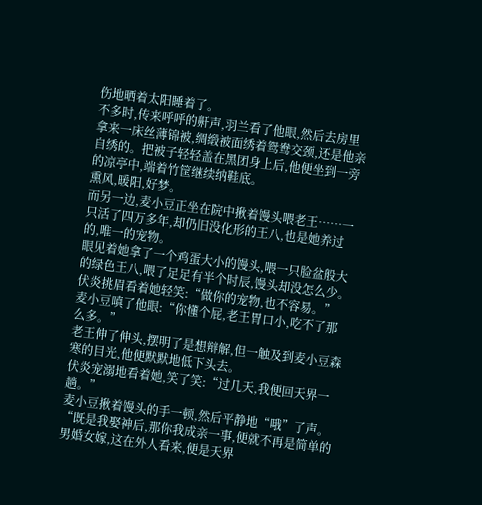伤地晒着太阳睡着了。
不多时,传来呼呼的鼾声,羽兰看了他眼,然后去房里拿来一床丝薄锦被,绸缎被面绣着鸳鸯交颈,还是他亲自绣的。把被子轻轻盖在黑团身上后,他便坐到一旁的凉亭中,端着竹筐继续纳鞋底。
熏风,暖阳,好梦。
而另一边,麦小豆正坐在院中揪着馒头喂老王……一只活了四万多年,却仍旧没化形的王八,也是她养过的,唯一的宠物。
眼见着她拿了一个鸡蛋大小的馒头,喂一只脸盆般大的绿色王八,喂了足足有半个时辰,馒头却没怎么少。
伏炎挑眉看着她轻笑:“做你的宠物,也不容易。”
麦小豆嗔了他眼:“你懂个屁,老王胃口小,吃不了那么多。”
老王伸了伸头,摆明了是想辩解,但一触及到麦小豆森寒的目光,他便默默地低下头去。
伏炎宠溺地看着她,笑了笑:“过几天,我便回天界一趟。”
麦小豆揪着馒头的手一顿,然后平静地“哦”了声。
“既是我娶神后,那你我成亲一事,便就不再是简单的男婚女嫁,这在外人看来,便是天界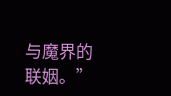与魔界的联姻。”